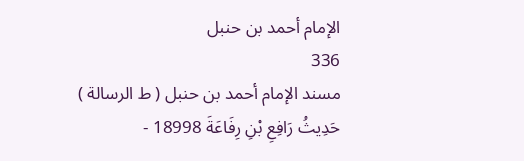الإمام أحمد بن حنبل
336
مسند الإمام أحمد بن حنبل ( ط الرسالة )
حَدِيثُ رَافِعِ بْنِ رِفَاعَةَ 18998 -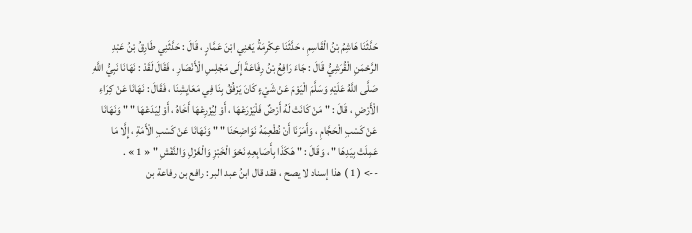حَدَّثَنَا هَاشِمُ بْنُ الْقَاسِمِ ، حَدَّثَنَا عِكْرِمَةُ يَعْنِي ابْنَ عَمَّارٍ ، قَالَ : حَدَّثَنِي طَارِقُ بْنُ عَبْدِ الرَّحْمَنِ الْقُرَشِيُّ قَالَ : جَاءَ رَافِعُ بْنُ رِفَاعَةَ إِلَى مَجْلِسِ الْأَنْصَارِ ، فَقَالَ لَقَدْ : نَهَانَا نَبِيُّ اللَّهِ صَلَّى اللَّهُ عَلَيْهِ وَسَلَّمَ الْيَوْمَ عَنْ شَيْءٍ كَانَ يَرْفُقُ بِنَا فِي مَعَايِشِنَا ، فَقَالَ : نَهَانَا عَنْ كِرَاءِ الْأَرْضِ ، قَالَ : " مَنْ كَانَتْ لَهُ أَرْضٌ فَلْيَزْرَعْهَا ، أَوْ لِيُزْرِعْهَا أَخَاهُ ، أَوْ لِيَدَعْهَا " " وَنَهَانَا عَنْ كَسْبِ الْحَجَّامِ ، وَأَمَرَنَا أَنْ نُطْعِمَهُ نَوَاضِحَنَا " " وَنَهَانَا عَنْ كَسْبِ الْأَمَةِ ، إِلَّا مَا عَمِلَتْ بِيَدِهَا " ، وَقَالَ : " هَكَذَا بِأَصَابِعِهِ نَحْوَ الْخَبْزِ وَالْغَزْلِ وَالنَّفْشِ " « 1 » .
--> ( 1 ) هذا إسناد لا يصح ، فقد قال ابنُ عبد البر : رافع بن رفاعة بن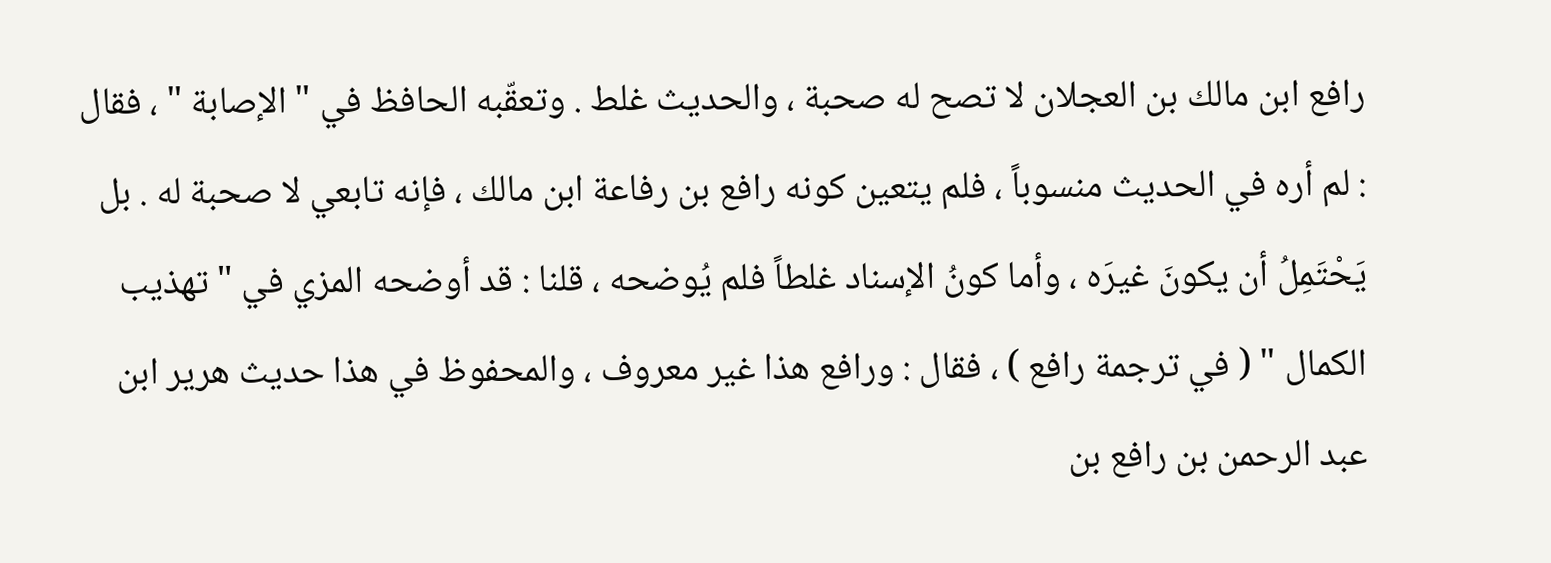رافع ابن مالك بن العجلان لا تصح له صحبة ، والحديث غلط . وتعقّبه الحافظ في " الإصابة " ، فقال : لم أره في الحديث منسوباً ، فلم يتعين كونه رافع بن رفاعة ابن مالك ، فإنه تابعي لا صحبة له . بل يَحْتَمِلُ أن يكونَ غيرَه ، وأما كونُ الإسناد غلطاً فلم يُوضحه ، قلنا : قد أوضحه المزي في " تهذيب الكمال " ( في ترجمة رافع ) ، فقال : ورافع هذا غير معروف ، والمحفوظ في هذا حديث هرير ابن عبد الرحمن بن رافع بن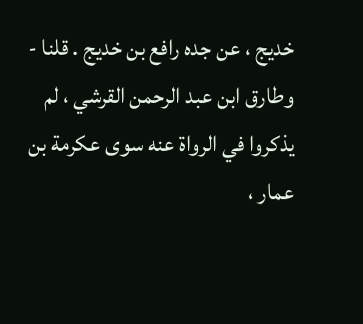خديج ، عن جده رافع بن خديج . قلنا - وطارق ابن عبد الرحمن القرشي ، لم يذكروا في الرواة عنه سوى عكرمة بن عمار ،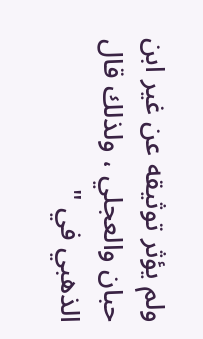ولم يؤثر توثيقه عن غير ابن حبان والعجلي ، ولذلك قال الذهبي في "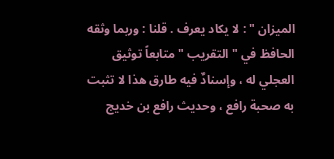الميزان " : لا يكاد يعرف . قلنا : وربما وثقه الحافظ في " التقريب " متابعاً توثيق العجلي له ، وإسنادٌ فيه طارق هذا لا تثبت به صحبة رافع ، وحديث رافع بن خديج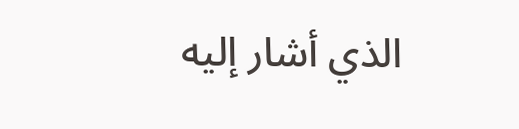الذي أشار إليه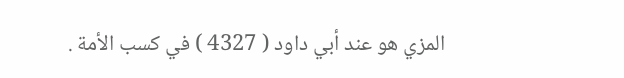المزي هو عند أبي داود ( 4327 ) في كسب الأمة .